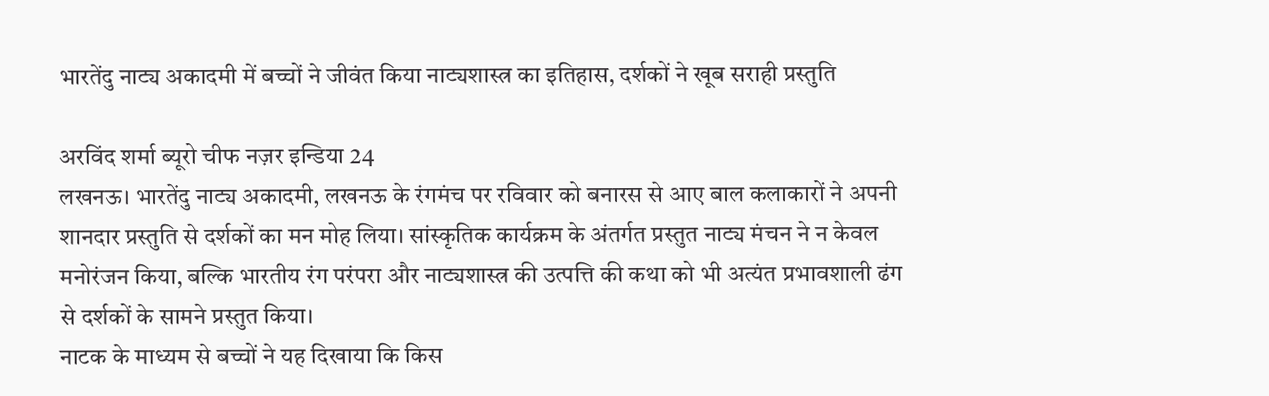भारतेंदु नाट्य अकादमी में बच्चों ने जीवंत किया नाट्यशास्त्र का इतिहास, दर्शकों ने खूब सराही प्रस्तुति

अरविंद शर्मा ब्यूरो चीफ नज़र इन्डिया 24
लखनऊ। भारतेंदु नाट्य अकादमी, लखनऊ के रंगमंच पर रविवार को बनारस से आए बाल कलाकारों ने अपनी शानदार प्रस्तुति से दर्शकों का मन मोह लिया। सांस्कृतिक कार्यक्रम के अंतर्गत प्रस्तुत नाट्य मंचन ने न केवल मनोरंजन किया, बल्कि भारतीय रंग परंपरा और नाट्यशास्त्र की उत्पत्ति की कथा को भी अत्यंत प्रभावशाली ढंग से दर्शकों के सामने प्रस्तुत किया।
नाटक के माध्यम से बच्चों ने यह दिखाया कि किस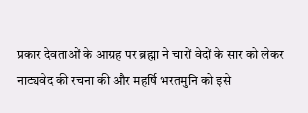प्रकार देवताओं के आग्रह पर ब्रह्मा ने चारों वेदों के सार को लेकर नाट्यवेद की रचना की और महर्षि भरतमुनि को इसे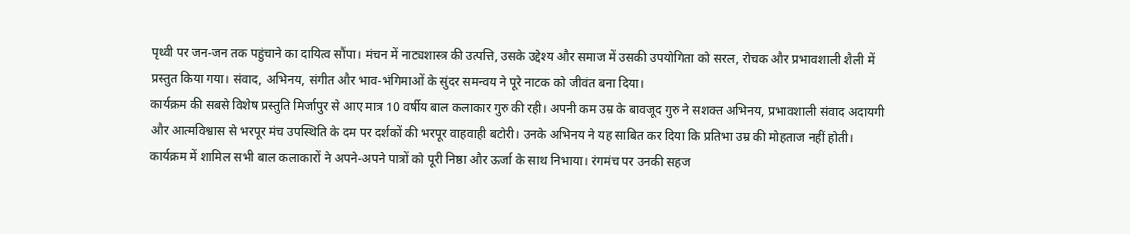पृथ्वी पर जन-जन तक पहुंचाने का दायित्व सौंपा। मंचन में नाट्यशास्त्र की उत्पत्ति, उसके उद्देश्य और समाज में उसकी उपयोगिता को सरल, रोचक और प्रभावशाली शैली में प्रस्तुत किया गया। संवाद, अभिनय, संगीत और भाव-भंगिमाओं के सुंदर समन्वय ने पूरे नाटक को जीवंत बना दिया।
कार्यक्रम की सबसे विशेष प्रस्तुति मिर्जापुर से आए मात्र 10 वर्षीय बाल कलाकार गुरु की रही। अपनी कम उम्र के बावजूद गुरु ने सशक्त अभिनय, प्रभावशाली संवाद अदायगी और आत्मविश्वास से भरपूर मंच उपस्थिति के दम पर दर्शकों की भरपूर वाहवाही बटोरी। उनके अभिनय ने यह साबित कर दिया कि प्रतिभा उम्र की मोहताज नहीं होती।
कार्यक्रम में शामिल सभी बाल कलाकारों ने अपने-अपने पात्रों को पूरी निष्ठा और ऊर्जा के साथ निभाया। रंगमंच पर उनकी सहज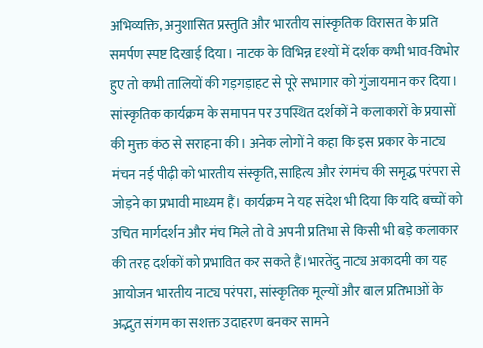अभिव्यक्ति, अनुशासित प्रस्तुति और भारतीय सांस्कृतिक विरासत के प्रति समर्पण स्पष्ट दिखाई दिया। नाटक के विभिन्न दृश्यों में दर्शक कभी भाव-विभोर हुए तो कभी तालियों की गड़गड़ाहट से पूरे सभागार को गुंजायमान कर दिया। सांस्कृतिक कार्यक्रम के समापन पर उपस्थित दर्शकों ने कलाकारों के प्रयासों की मुक्त कंठ से सराहना की। अनेक लोगों ने कहा कि इस प्रकार के नाट्य मंचन नई पीढ़ी को भारतीय संस्कृति, साहित्य और रंगमंच की समृद्ध परंपरा से जोड़ने का प्रभावी माध्यम हैं। कार्यक्रम ने यह संदेश भी दिया कि यदि बच्चों को उचित मार्गदर्शन और मंच मिले तो वे अपनी प्रतिभा से किसी भी बड़े कलाकार की तरह दर्शकों को प्रभावित कर सकते हैं।भारतेंदु नाट्य अकादमी का यह आयोजन भारतीय नाट्य परंपरा, सांस्कृतिक मूल्यों और बाल प्रतिभाओं के अद्भुत संगम का सशक्त उदाहरण बनकर सामने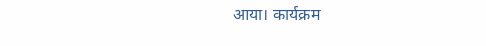आया। कार्यक्रम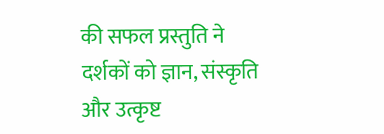की सफल प्रस्तुति ने दर्शकों को ज्ञान, संस्कृति और उत्कृष्ट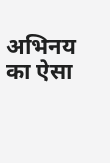अभिनय का ऐसा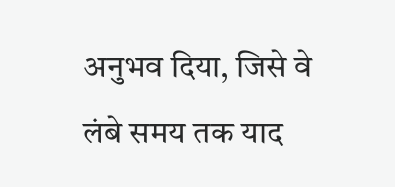अनुभव दिया, जिसे वे लंबे समय तक याद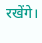रखेंगे।